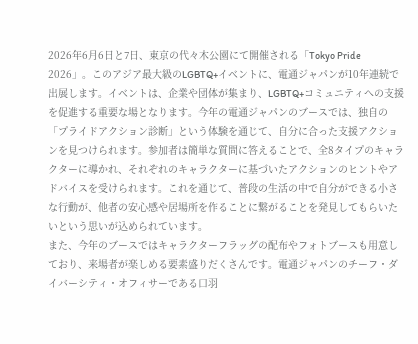2026年6月6日と7日、東京の代々木公園にて開催される「Tokyo Pride 2026」。このアジア最大級のLGBTQ+イベントに、電通ジャパンが10年連続で出展します。イベントは、企業や団体が集まり、LGBTQ+コミュニティへの支援を促進する重要な場となります。今年の電通ジャパンのブースでは、独自の「プライドアクション診断」という体験を通じて、自分に合った支援アクションを見つけられます。参加者は簡単な質問に答えることで、全8タイプのキャラクターに導かれ、それぞれのキャラクターに基づいたアクションのヒントやアドバイスを受けられます。これを通じて、普段の生活の中で自分ができる小さな行動が、他者の安心感や居場所を作ることに繋がることを発見してもらいたいという思いが込められています。
また、今年のブースではキャラクターフラッグの配布やフォトブースも用意しており、来場者が楽しめる要素盛りだくさんです。電通ジャパンのチーフ・ダイバーシティ・オフィサーである口羽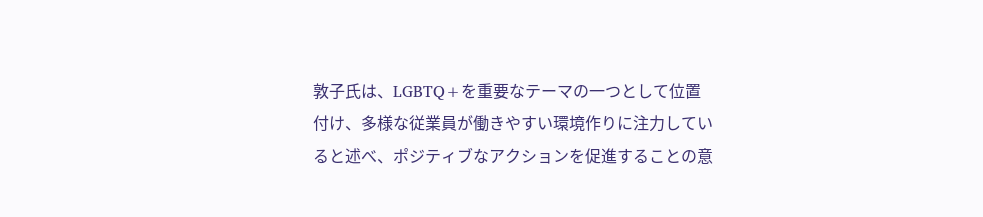敦子氏は、LGBTQ+を重要なテーマの一つとして位置付け、多様な従業員が働きやすい環境作りに注力していると述べ、ポジティブなアクションを促進することの意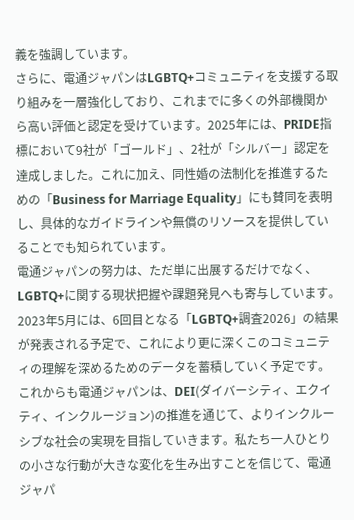義を強調しています。
さらに、電通ジャパンはLGBTQ+コミュニティを支援する取り組みを一層強化しており、これまでに多くの外部機関から高い評価と認定を受けています。2025年には、PRIDE指標において9社が「ゴールド」、2社が「シルバー」認定を達成しました。これに加え、同性婚の法制化を推進するための「Business for Marriage Equality」にも賛同を表明し、具体的なガイドラインや無償のリソースを提供していることでも知られています。
電通ジャパンの努力は、ただ単に出展するだけでなく、LGBTQ+に関する現状把握や課題発見へも寄与しています。2023年5月には、6回目となる「LGBTQ+調査2026」の結果が発表される予定で、これにより更に深くこのコミュニティの理解を深めるためのデータを蓄積していく予定です。これからも電通ジャパンは、DEI(ダイバーシティ、エクイティ、インクルージョン)の推進を通じて、よりインクルーシブな社会の実現を目指していきます。私たち一人ひとりの小さな行動が大きな変化を生み出すことを信じて、電通ジャパ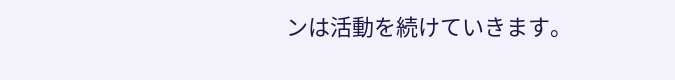ンは活動を続けていきます。